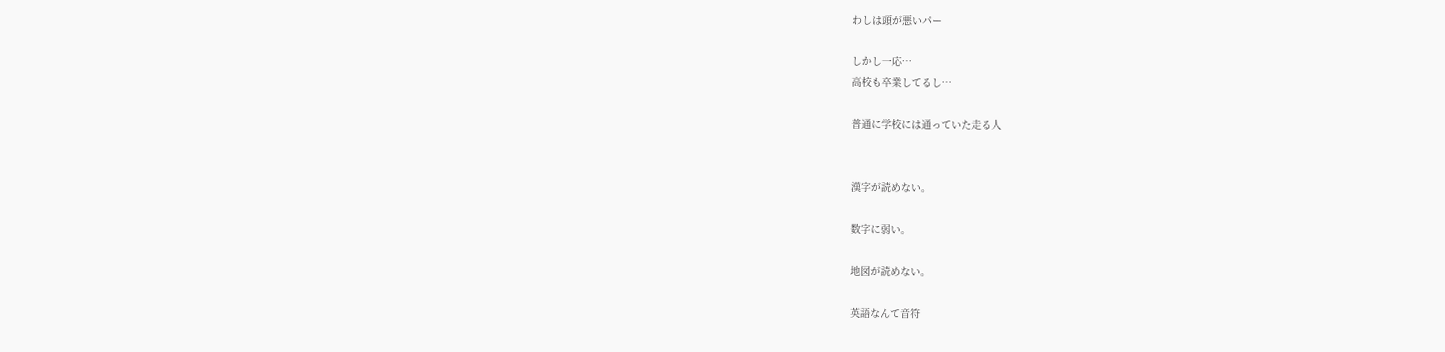わしは頭が悪いパー

しかし一応…
高校も卒業してるし…

普通に学校には通っていた走る人


漢字が読めない。

数字に弱い。

地図が読めない。

英語なんて音符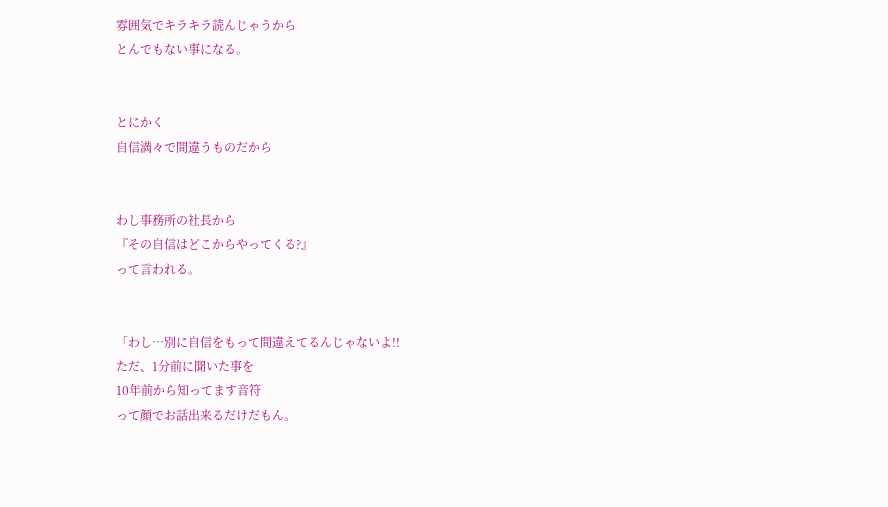雰囲気でキラキラ読んじゃうから
とんでもない事になる。


とにかく
自信満々で間違うものだから


わし事務所の社長から
『その自信はどこからやってくる?』
って言われる。


「わし…別に自信をもって間違えてるんじゃないよ!!
ただ、1分前に聞いた事を
10年前から知ってます音符
って顔でお話出来るだけだもん。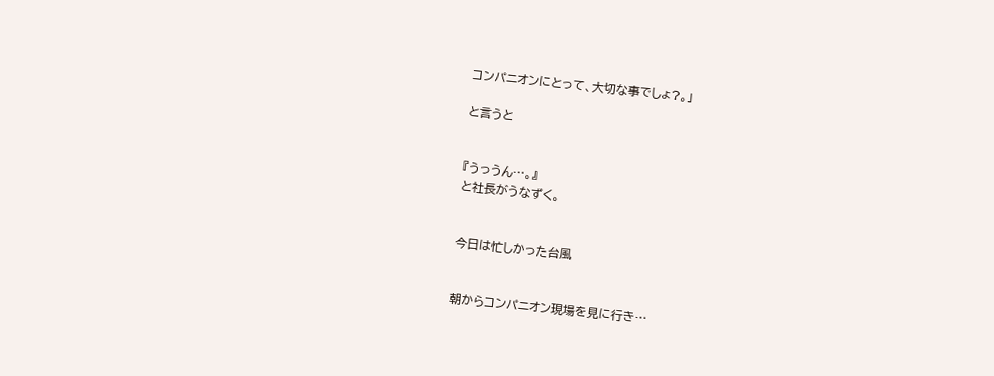コンパニオンにとって、大切な事でしょ?。」

と言うと


『うっうん…。』
と社長がうなずく。


今日は忙しかった台風


朝からコンパニオン現場を見に行き…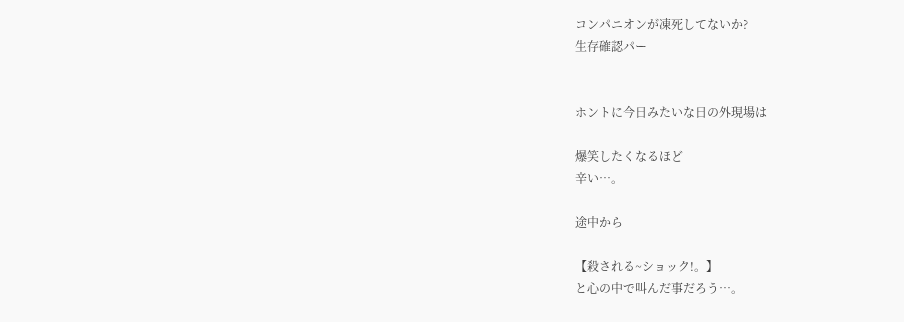コンパニオンが凍死してないか?
生存確認パー


ホントに今日みたいな日の外現場は

爆笑したくなるほど
辛い…。

途中から

【殺される~ショック!。】
と心の中で叫んだ事だろう…。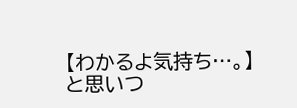【わかるよ気持ち…。】
と思いつ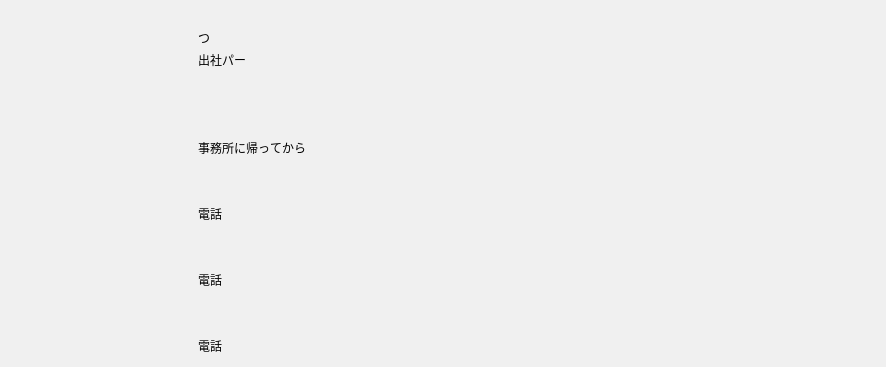つ
出社パー



事務所に帰ってから


電話


電話


電話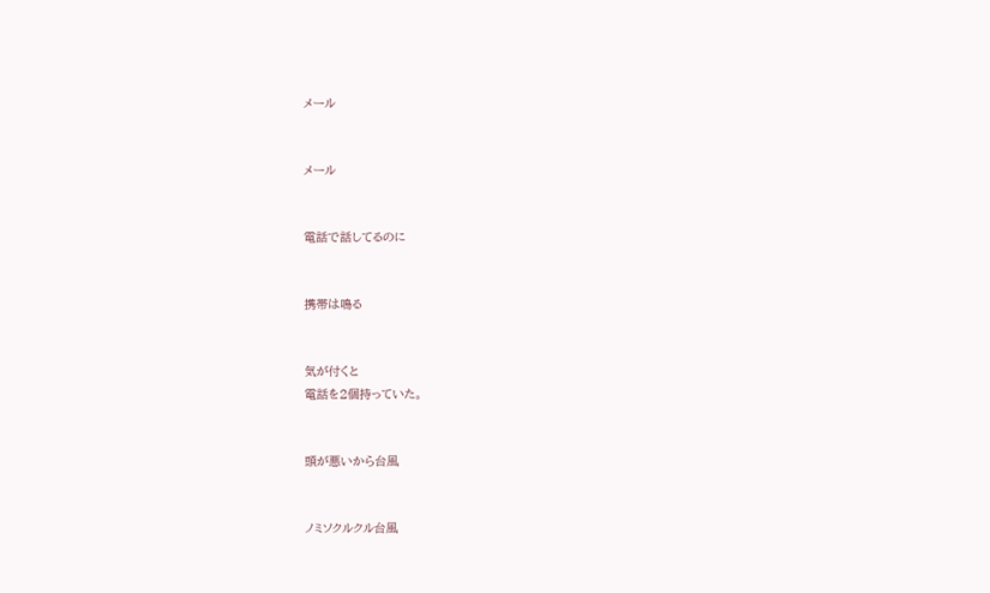メール


メール


電話で話してるのに


携帯は鳴る


気が付くと
電話を2個持っていた。


頭が悪いから台風


ノミソクルクル台風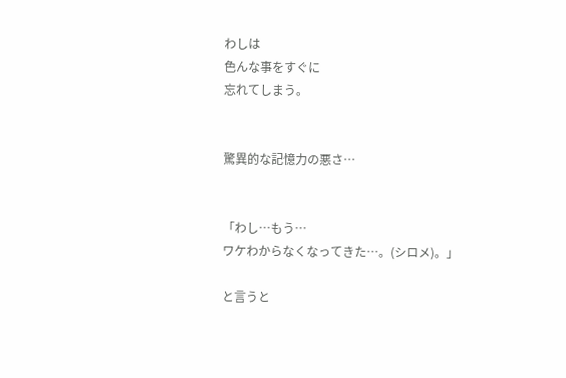わしは
色んな事をすぐに
忘れてしまう。


驚異的な記憶力の悪さ…


「わし…もう…
ワケわからなくなってきた…。(シロメ)。」

と言うと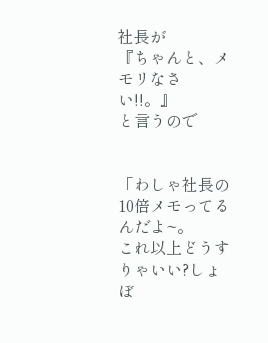社長が
『ちゃんと、メモリなさい!!。』
と言うので


「わしゃ社長の10倍メモってるんだよ~。
これ以上どうすりゃいい?しょぼ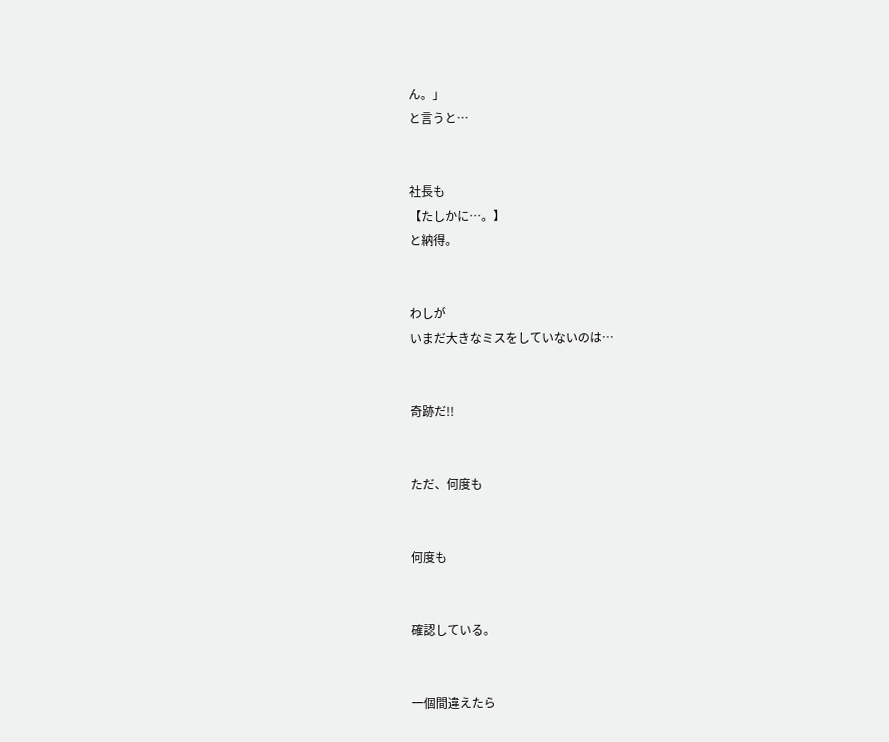ん。」
と言うと…


社長も
【たしかに…。】
と納得。


わしが
いまだ大きなミスをしていないのは…


奇跡だ!!


ただ、何度も


何度も


確認している。


一個間違えたら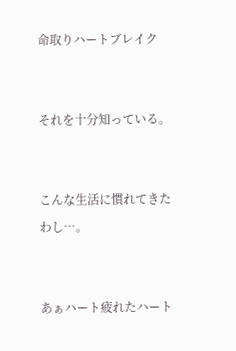命取りハートブレイク


それを十分知っている。


こんな生活に慣れてきた
わし…。


あぁハート疲れたハート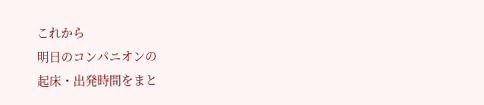これから
明日のコンパニオンの
起床・出発時間をまと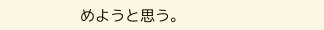めようと思う。